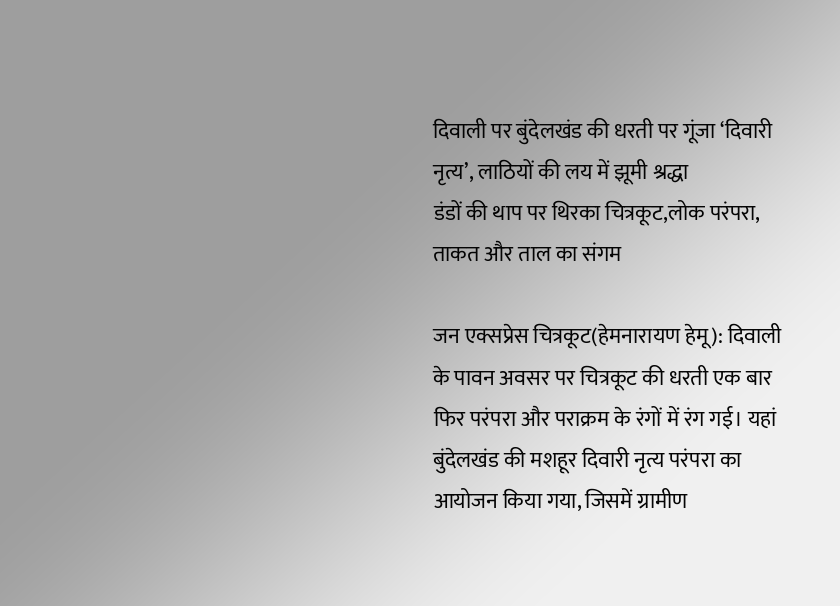दिवाली पर बुंदेलखंड की धरती पर गूंजा ‘दिवारी नृत्य’, लाठियों की लय में झूमी श्रद्धा
डंडों की थाप पर थिरका चित्रकूट,लोक परंपरा, ताकत और ताल का संगम

जन एक्सप्रेस चित्रकूट(हेमनारायण हेमू): दिवाली के पावन अवसर पर चित्रकूट की धरती एक बार फिर परंपरा और पराक्रम के रंगों में रंग गई। यहां बुंदेलखंड की मशहूर दिवारी नृत्य परंपरा का आयोजन किया गया, जिसमें ग्रामीण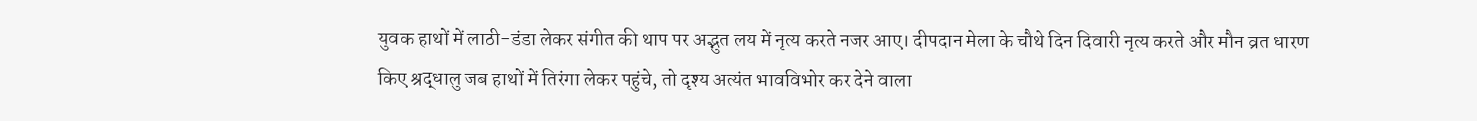युवक हाथों में लाठी-डंडा लेकर संगीत की थाप पर अद्भुत लय में नृत्य करते नजर आए। दीपदान मेला के चौथे दिन दिवारी नृत्य करते और मौन व्रत धारण किए श्रद्धालु जब हाथों में तिरंगा लेकर पहुंचे, तो दृश्य अत्यंत भावविभोर कर देने वाला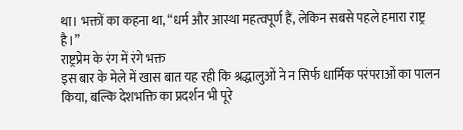था। भक्तों का कहना था, “धर्म और आस्था महत्वपूर्ण हैं, लेकिन सबसे पहले हमारा राष्ट्र है।”
राष्ट्रप्रेम के रंग में रंगे भक्त
इस बार के मेले में खास बात यह रही कि श्रद्धालुओं ने न सिर्फ धार्मिक परंपराओं का पालन किया, बल्कि देशभक्ति का प्रदर्शन भी पूरे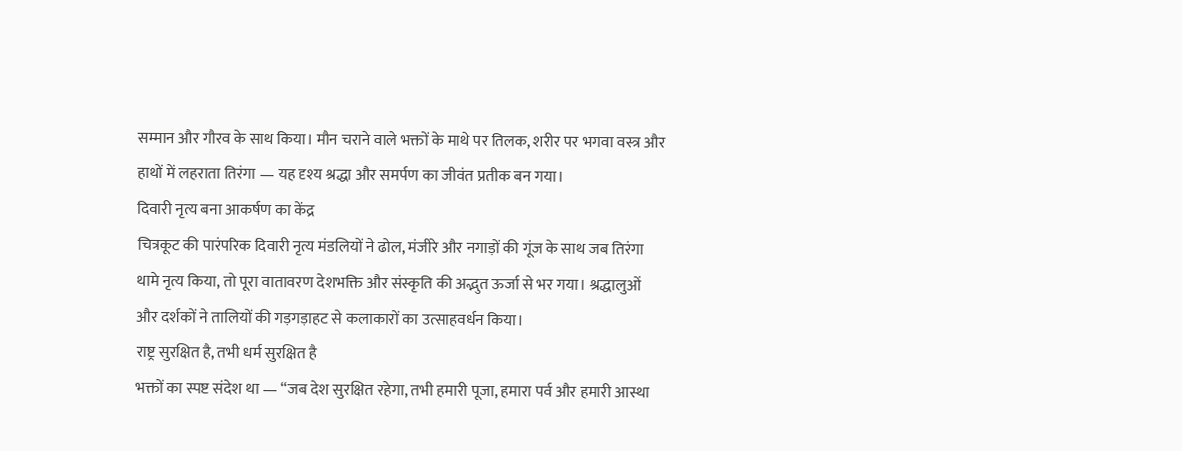सम्मान और गौरव के साथ किया। मौन चराने वाले भक्तों के माथे पर तिलक, शरीर पर भगवा वस्त्र और हाथों में लहराता तिरंगा — यह दृश्य श्रद्धा और समर्पण का जीवंत प्रतीक बन गया।
दिवारी नृत्य बना आकर्षण का केंद्र
चित्रकूट की पारंपरिक दिवारी नृत्य मंडलियों ने ढोल, मंजीरे और नगाड़ों की गूंज के साथ जब तिरंगा थामे नृत्य किया, तो पूरा वातावरण देशभक्ति और संस्कृति की अद्भुत ऊर्जा से भर गया। श्रद्धालुओं और दर्शकों ने तालियों की गड़गड़ाहट से कलाकारों का उत्साहवर्धन किया।
राष्ट्र सुरक्षित है, तभी धर्म सुरक्षित है
भक्तों का स्पष्ट संदेश था — “जब देश सुरक्षित रहेगा, तभी हमारी पूजा, हमारा पर्व और हमारी आस्था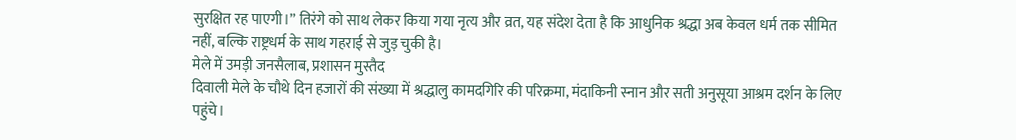सुरक्षित रह पाएगी।” तिरंगे को साथ लेकर किया गया नृत्य और व्रत, यह संदेश देता है कि आधुनिक श्रद्धा अब केवल धर्म तक सीमित नहीं, बल्कि राष्ट्रधर्म के साथ गहराई से जुड़ चुकी है।
मेले में उमड़ी जनसैलाब, प्रशासन मुस्तैद
दिवाली मेले के चौथे दिन हजारों की संख्या में श्रद्धालु कामदगिरि की परिक्रमा, मंदाकिनी स्नान और सती अनुसूया आश्रम दर्शन के लिए पहुंचे।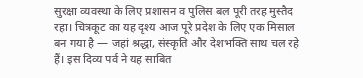सुरक्षा व्यवस्था के लिए प्रशासन व पुलिस बल पूरी तरह मुस्तैद रहा। चित्रकूट का यह दृश्य आज पूरे प्रदेश के लिए एक मिसाल बन गया है — जहां श्रद्धा, संस्कृति और देशभक्ति साथ चल रहे हैं। इस दिव्य पर्व ने यह साबित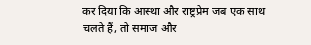कर दिया कि आस्था और राष्ट्रप्रेम जब एक साथ चलते हैं, तो समाज और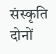संस्कृति दोनों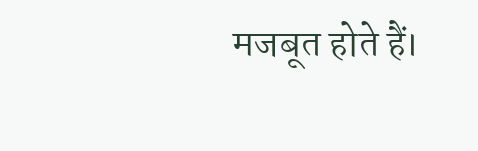मजबूत होते हैं।